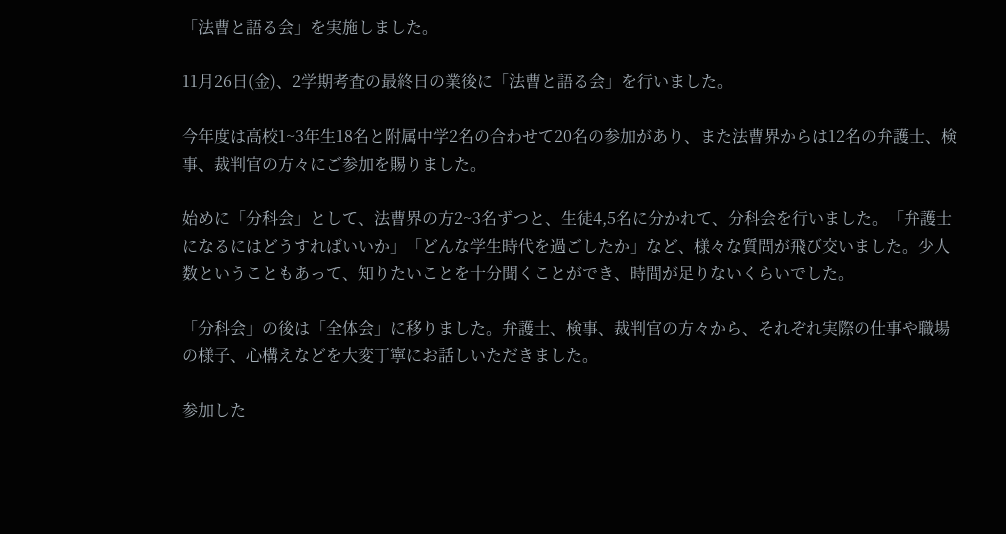「法曹と語る会」を実施しました。

11月26日(金)、2学期考査の最終日の業後に「法曹と語る会」を行いました。

今年度は高校1~3年生18名と附属中学2名の合わせて20名の参加があり、また法曹界からは12名の弁護士、検事、裁判官の方々にご参加を賜りました。

始めに「分科会」として、法曹界の方2~3名ずつと、生徒4,5名に分かれて、分科会を行いました。「弁護士になるにはどうすればいいか」「どんな学生時代を過ごしたか」など、様々な質問が飛び交いました。少人数ということもあって、知りたいことを十分聞くことができ、時間が足りないくらいでした。

「分科会」の後は「全体会」に移りました。弁護士、検事、裁判官の方々から、それぞれ実際の仕事や職場の様子、心構えなどを大変丁寧にお話しいただきました。

参加した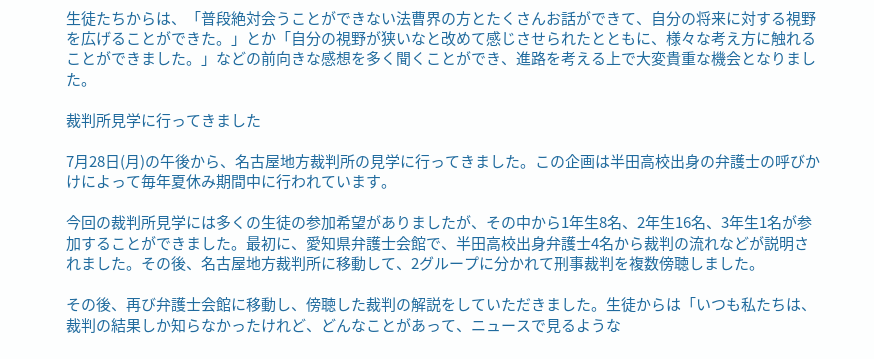生徒たちからは、「普段絶対会うことができない法曹界の方とたくさんお話ができて、自分の将来に対する視野を広げることができた。」とか「自分の視野が狭いなと改めて感じさせられたとともに、様々な考え方に触れることができました。」などの前向きな感想を多く聞くことができ、進路を考える上で大変貴重な機会となりました。

裁判所見学に行ってきました

7月28日(月)の午後から、名古屋地方裁判所の見学に行ってきました。この企画は半田高校出身の弁護士の呼びかけによって毎年夏休み期間中に行われています。

今回の裁判所見学には多くの生徒の参加希望がありましたが、その中から1年生8名、2年生16名、3年生1名が参加することができました。最初に、愛知県弁護士会館で、半田高校出身弁護士4名から裁判の流れなどが説明されました。その後、名古屋地方裁判所に移動して、2グループに分かれて刑事裁判を複数傍聴しました。

その後、再び弁護士会館に移動し、傍聴した裁判の解説をしていただきました。生徒からは「いつも私たちは、裁判の結果しか知らなかったけれど、どんなことがあって、ニュースで見るような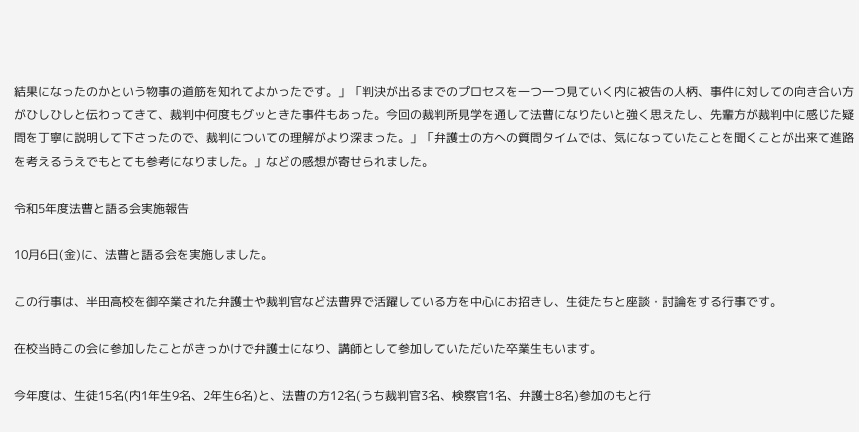結果になったのかという物事の道筋を知れてよかったです。」「判決が出るまでのプロセスを一つ一つ見ていく内に被告の人柄、事件に対しての向き合い方がひしひしと伝わってきて、裁判中何度もグッときた事件もあった。今回の裁判所見学を通して法曹になりたいと強く思えたし、先輩方が裁判中に感じた疑問を丁寧に説明して下さったので、裁判についての理解がより深まった。」「弁護士の方への質問タイムでは、気になっていたことを聞くことが出来て進路を考えるうえでもとても参考になりました。」などの感想が寄せられました。

令和5年度法曹と語る会実施報告

10月6日(金)に、法曹と語る会を実施しました。

この行事は、半田高校を御卒業された弁護士や裁判官など法曹界で活躍している方を中心にお招きし、生徒たちと座談・討論をする行事です。

在校当時この会に参加したことがきっかけで弁護士になり、講師として参加していただいた卒業生もいます。

今年度は、生徒15名(内1年生9名、2年生6名)と、法曹の方12名(うち裁判官3名、検察官1名、弁護士8名)参加のもと行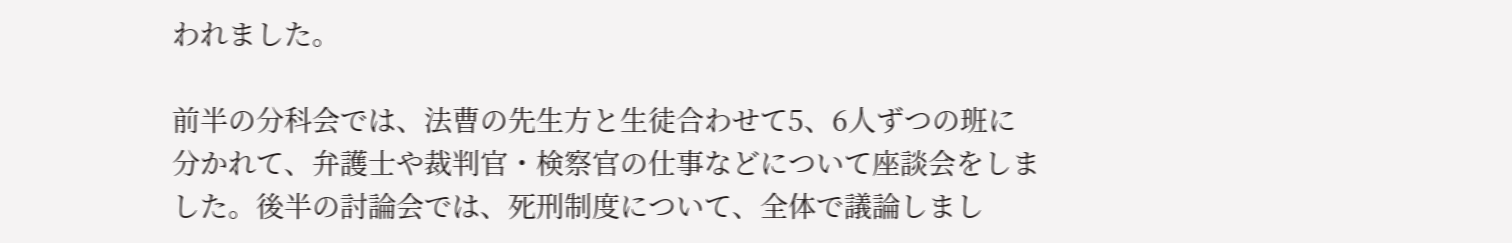われました。

前半の分科会では、法曹の先生方と生徒合わせて5、6人ずつの班に分かれて、弁護士や裁判官・検察官の仕事などについて座談会をしました。後半の討論会では、死刑制度について、全体で議論しまし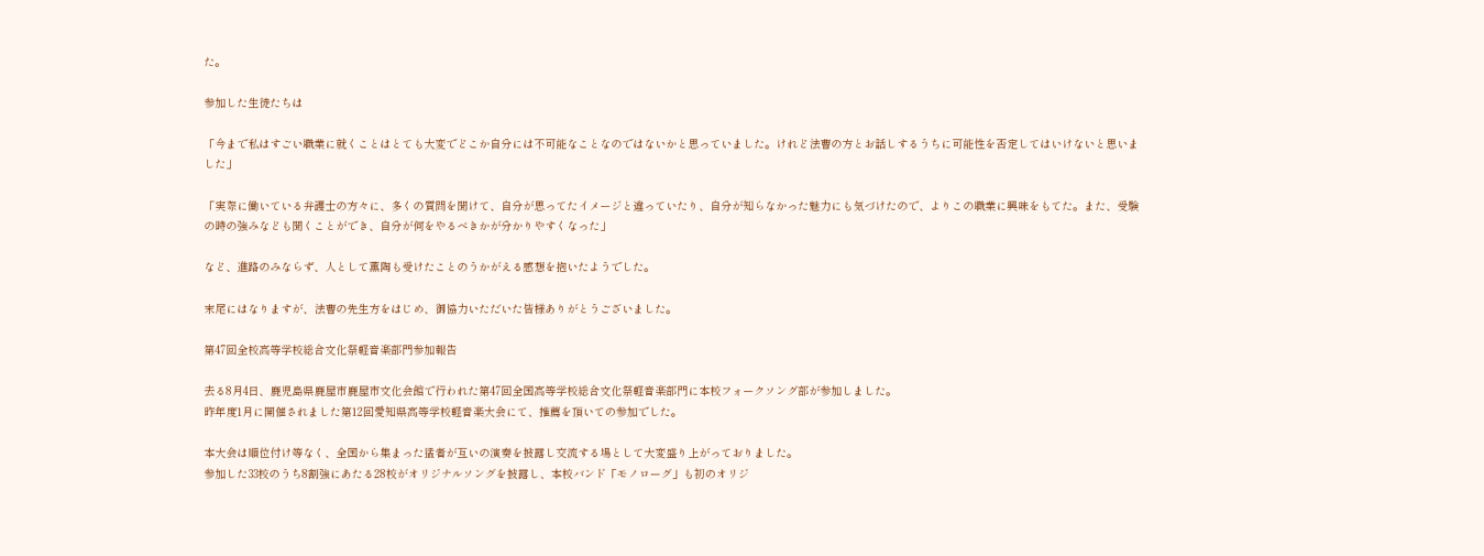た。

参加した生徒たちは

「今まで私はすごい職業に就くことはとても大変でどこか自分には不可能なことなのではないかと思っていました。けれど法曹の方とお話しするうちに可能性を否定してはいけないと思いました」

「実際に働いている弁護士の方々に、多くの質問を聞けて、自分が思ってたイメージと違っていたり、自分が知らなかった魅力にも気づけたので、よりこの職業に興味をもてた。また、受験の時の強みなども聞くことができ、自分が何をやるべきかが分かりやすくなった」

など、進路のみならず、人として薫陶も受けたことのうかがえる感想を抱いたようでした。

末尾にはなりますが、法曹の先生方をはじめ、御協力いただいた皆様ありがとうございました。

第47回全校高等学校総合文化祭軽音楽部門参加報告

去る8月4日、鹿児島県鹿屋市鹿屋市文化会館で行われた第47回全国高等学校総合文化祭軽音楽部門に本校フォークソング部が参加しました。
昨年度1月に開催されました第12回愛知県高等学校軽音楽大会にて、推薦を頂いての参加でした。

本大会は順位付け等なく、全国から集まった猛者が互いの演奏を披露し交流する場として大変盛り上がっておりました。
参加した33校のうち8割強にあたる28校がオリジナルソングを披露し、本校バンド「モノローグ」も初のオリジ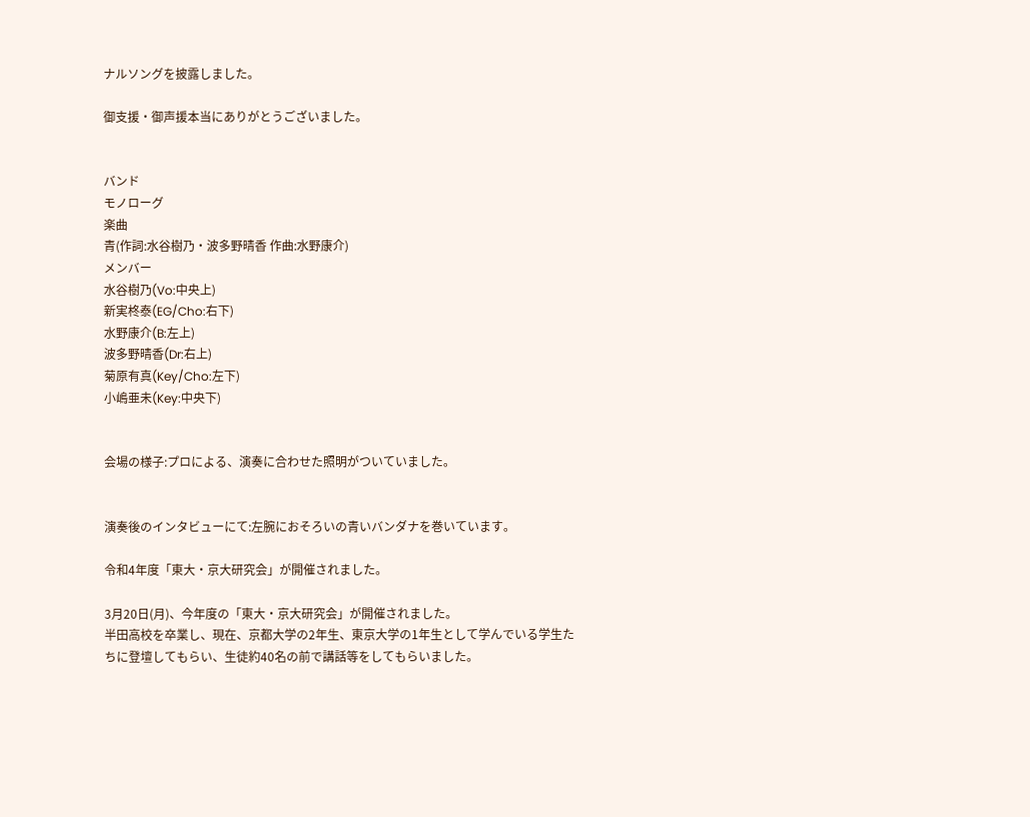ナルソングを披露しました。

御支援・御声援本当にありがとうございました。


バンド
モノローグ
楽曲
青(作詞:水谷樹乃・波多野晴香 作曲:水野康介)
メンバー
水谷樹乃(Vo:中央上)
新実柊泰(EG/Cho:右下)
水野康介(B:左上)
波多野晴香(Dr:右上)
菊原有真(Key/Cho:左下)
小嶋亜未(Key:中央下)


会場の様子:プロによる、演奏に合わせた照明がついていました。


演奏後のインタビューにて:左腕におそろいの青いバンダナを巻いています。

令和4年度「東大・京大研究会」が開催されました。

3月20日(月)、今年度の「東大・京大研究会」が開催されました。
半田高校を卒業し、現在、京都大学の2年生、東京大学の1年生として学んでいる学生たちに登壇してもらい、生徒約40名の前で講話等をしてもらいました。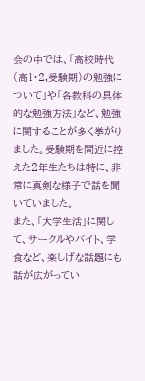会の中では、「高校時代(高1・2,受験期)の勉強について」や「各教科の具体的な勉強方法」など、勉強に関することが多く挙がりました。受験期を間近に控えた2年生たちは特に、非常に真剣な様子で話を聞いていました。
また、「大学生活」に関して、サークルやバイト、学食など、楽しげな話題にも話が広がってい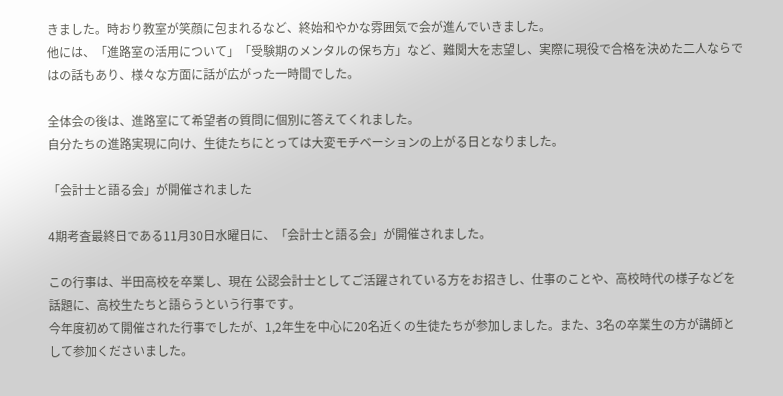きました。時おり教室が笑顔に包まれるなど、終始和やかな雰囲気で会が進んでいきました。
他には、「進路室の活用について」「受験期のメンタルの保ち方」など、難関大を志望し、実際に現役で合格を決めた二人ならではの話もあり、様々な方面に話が広がった一時間でした。

全体会の後は、進路室にて希望者の質問に個別に答えてくれました。
自分たちの進路実現に向け、生徒たちにとっては大変モチベーションの上がる日となりました。

「会計士と語る会」が開催されました

4期考査最終日である11月30日水曜日に、「会計士と語る会」が開催されました。

この行事は、半田高校を卒業し、現在 公認会計士としてご活躍されている方をお招きし、仕事のことや、高校時代の様子などを話題に、高校生たちと語らうという行事です。
今年度初めて開催された行事でしたが、1,2年生を中心に20名近くの生徒たちが参加しました。また、3名の卒業生の方が講師として参加くださいました。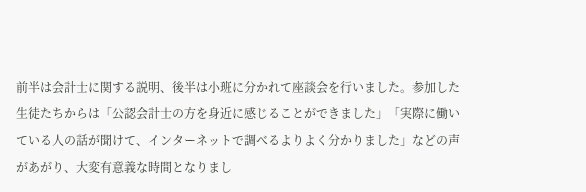前半は会計士に関する説明、後半は小班に分かれて座談会を行いました。参加した生徒たちからは「公認会計士の方を身近に感じることができました」「実際に働いている人の話が聞けて、インターネットで調べるよりよく分かりました」などの声があがり、大変有意義な時間となりまし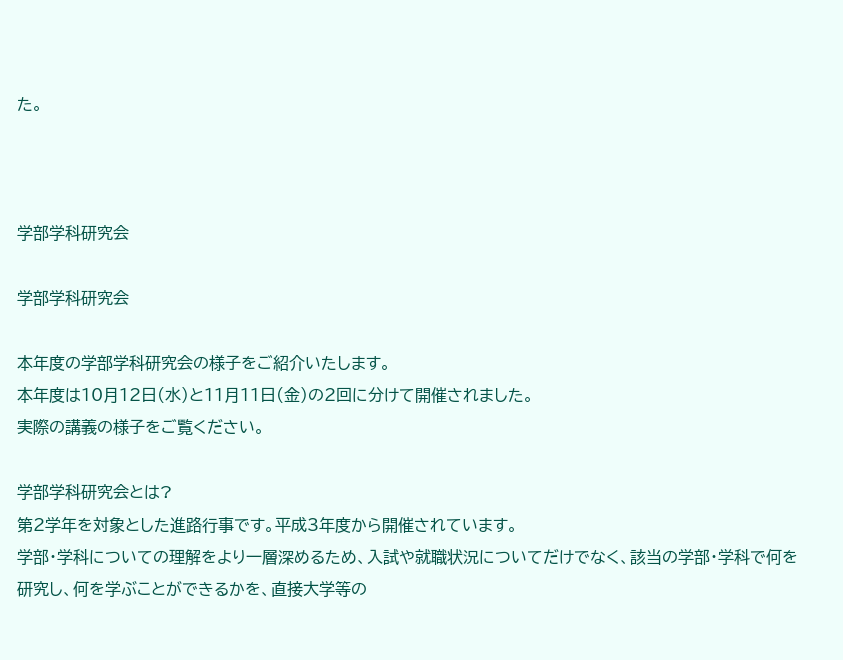た。



学部学科研究会

学部学科研究会

本年度の学部学科研究会の様子をご紹介いたします。
本年度は10月12日(水)と11月11日(金)の2回に分けて開催されました。
実際の講義の様子をご覧ください。

学部学科研究会とは?
第2学年を対象とした進路行事です。平成3年度から開催されています。
学部・学科についての理解をより一層深めるため、入試や就職状況についてだけでなく、該当の学部・学科で何を研究し、何を学ぶことができるかを、直接大学等の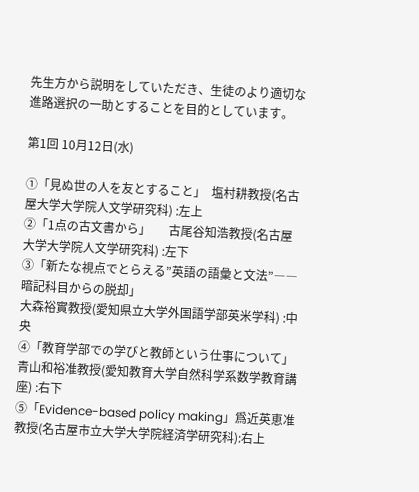先生方から説明をしていただき、生徒のより適切な進路選択の一助とすることを目的としています。

第1回 10月12日(水)

①「見ぬ世の人を友とすること」  塩村耕教授(名古屋大学大学院人文学研究科) :左上
②「1点の古文書から」      古尾谷知浩教授(名古屋大学大学院人文学研究科) :左下
③「新たな視点でとらえる”英語の語彙と文法”――暗記科目からの脱却」
大森裕實教授(愛知県立大学外国語学部英米学科) :中央
④「教育学部での学びと教師という仕事について」
青山和裕准教授(愛知教育大学自然科学系数学教育講座) :右下
⑤「Evidence-based policy making」爲近英恵准教授(名古屋市立大学大学院経済学研究科):右上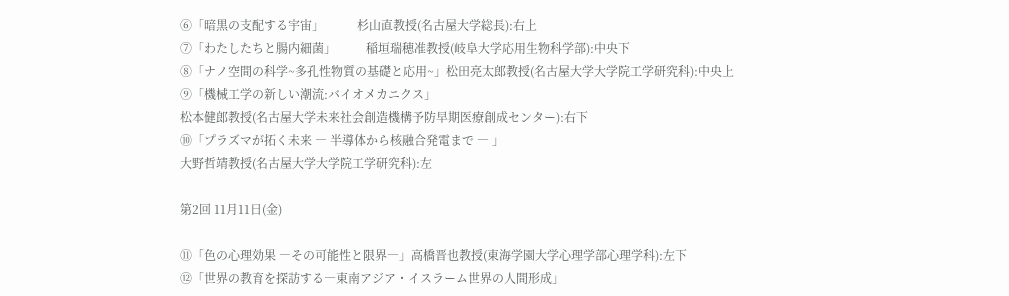⑥「暗黒の支配する宇宙」           杉山直教授(名古屋大学総長):右上
⑦「わたしたちと腸内細菌」          稲垣瑞穂准教授(岐阜大学応用生物科学部):中央下
⑧「ナノ空間の科学~多孔性物質の基礎と応用~」松田亮太郎教授(名古屋大学大学院工学研究科):中央上
⑨「機械工学の新しい潮流:バイオメカニクス」
松本健郎教授(名古屋大学未来社会創造機構予防早期医療創成センター):右下
⑩「プラズマが拓く未来 ― 半導体から核融合発電まで ― 」
大野哲靖教授(名古屋大学大学院工学研究科):左

第2回 11月11日(金)

⑪「色の心理効果 ―その可能性と限界―」高橋晋也教授(東海学園大学心理学部心理学科):左下
⑫「世界の教育を探訪する―東南アジア・イスラーム世界の人間形成」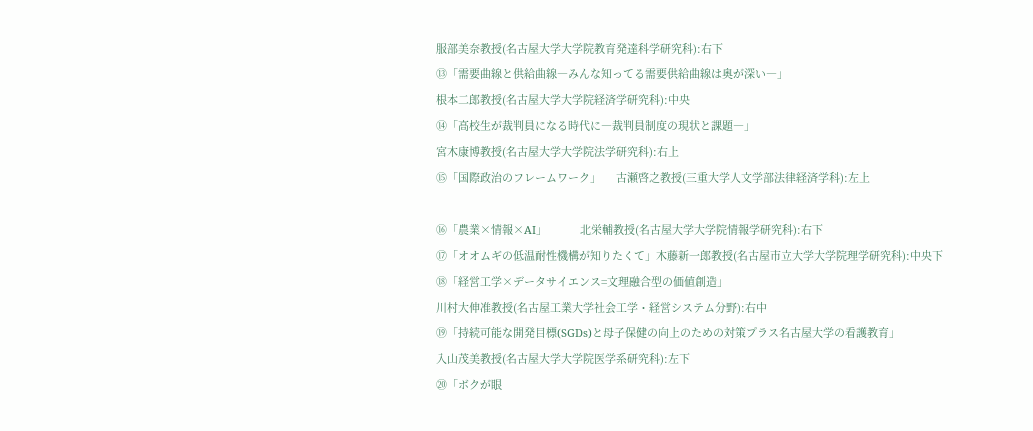服部美奈教授(名古屋大学大学院教育発達科学研究科):右下
⑬「需要曲線と供給曲線―みんな知ってる需要供給曲線は奥が深い―」
根本二郎教授(名古屋大学大学院経済学研究科):中央
⑭「高校生が裁判員になる時代に―裁判員制度の現状と課題―」
宮木康博教授(名古屋大学大学院法学研究科):右上
⑮「国際政治のフレームワーク」     古瀬啓之教授(三重大学人文学部法律経済学科):左上

⑯「農業×情報×AI」           北栄輔教授(名古屋大学大学院情報学研究科):右下
⑰「オオムギの低温耐性機構が知りたくて」木藤新一郎教授(名古屋市立大学大学院理学研究科):中央下
⑱「経営工学×データサイエンス=文理融合型の価値創造」
川村大伸准教授(名古屋工業大学社会工学・経営システム分野):右中
⑲「持続可能な開発目標(SGDs)と母子保健の向上のための対策プラス名古屋大学の看護教育」
入山茂美教授(名古屋大学大学院医学系研究科):左下
⑳「ボクが眼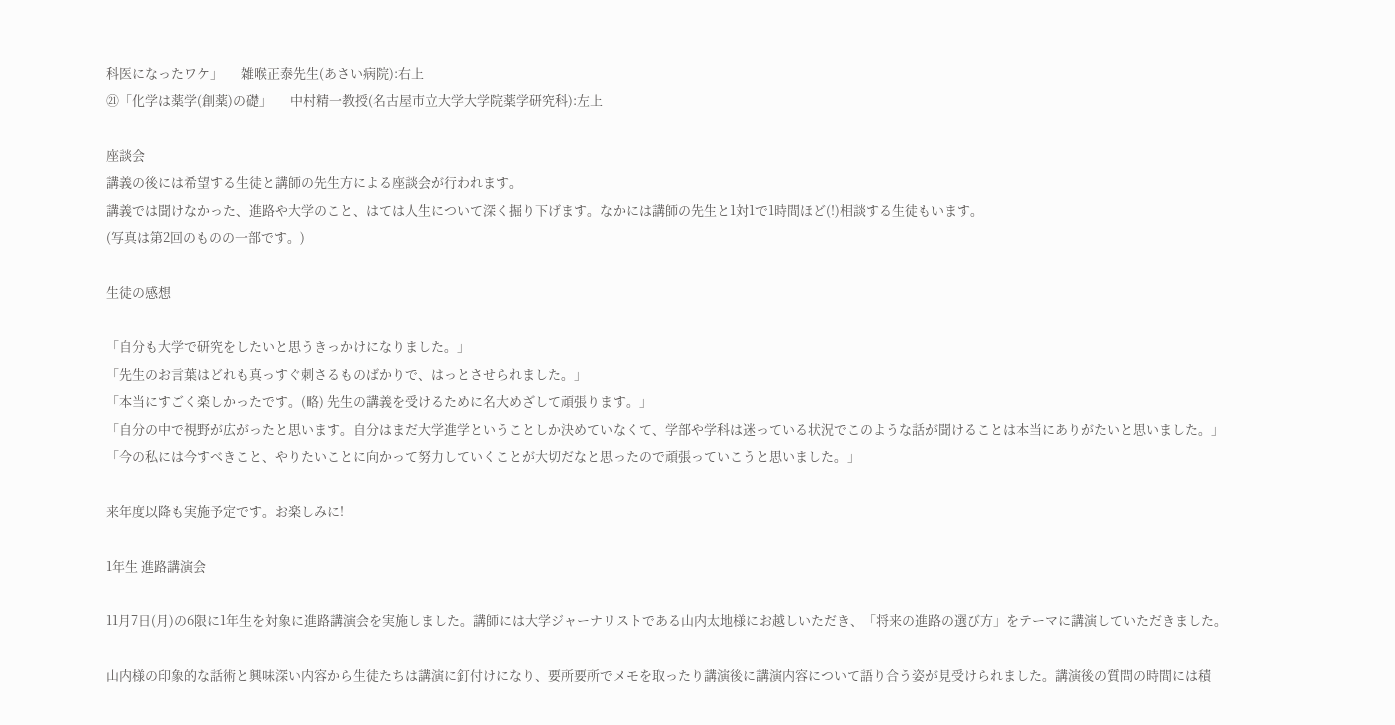科医になったワケ」      雑喉正泰先生(あさい病院):右上
㉑「化学は薬学(創薬)の礎」      中村精一教授(名古屋市立大学大学院薬学研究科):左上

座談会
講義の後には希望する生徒と講師の先生方による座談会が行われます。
講義では聞けなかった、進路や大学のこと、はては人生について深く掘り下げます。なかには講師の先生と1対1で1時間ほど(!)相談する生徒もいます。
(写真は第2回のものの一部です。)

生徒の感想

「自分も大学で研究をしたいと思うきっかけになりました。」
「先生のお言葉はどれも真っすぐ刺さるものばかりで、はっとさせられました。」
「本当にすごく楽しかったです。(略) 先生の講義を受けるために名大めざして頑張ります。」
「自分の中で視野が広がったと思います。自分はまだ大学進学ということしか決めていなくて、学部や学科は迷っている状況でこのような話が聞けることは本当にありがたいと思いました。」
「今の私には今すべきこと、やりたいことに向かって努力していくことが大切だなと思ったので頑張っていこうと思いました。」

来年度以降も実施予定です。お楽しみに!

1年生 進路講演会

11月7日(月)の6限に1年生を対象に進路講演会を実施しました。講師には大学ジャーナリストである山内太地様にお越しいただき、「将来の進路の選び方」をテーマに講演していただきました。

山内様の印象的な話術と興味深い内容から生徒たちは講演に釘付けになり、要所要所でメモを取ったり講演後に講演内容について語り合う姿が見受けられました。講演後の質問の時間には積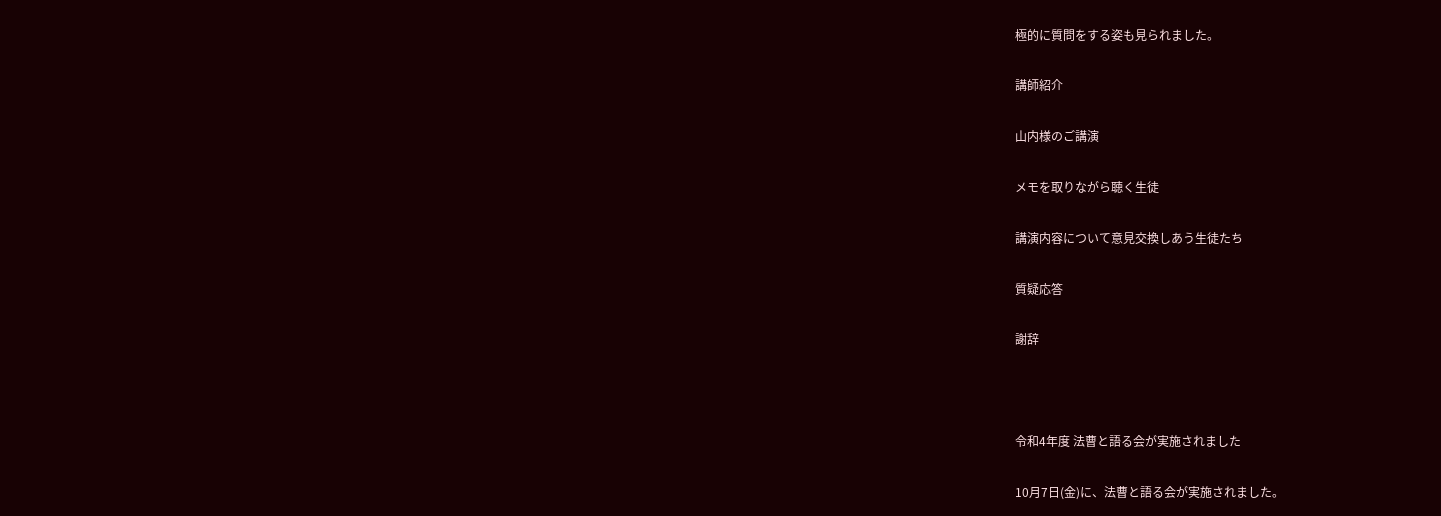極的に質問をする姿も見られました。

講師紹介

山内様のご講演

メモを取りながら聴く生徒

講演内容について意見交換しあう生徒たち

質疑応答

謝辞



令和4年度 法曹と語る会が実施されました

10月7日(金)に、法曹と語る会が実施されました。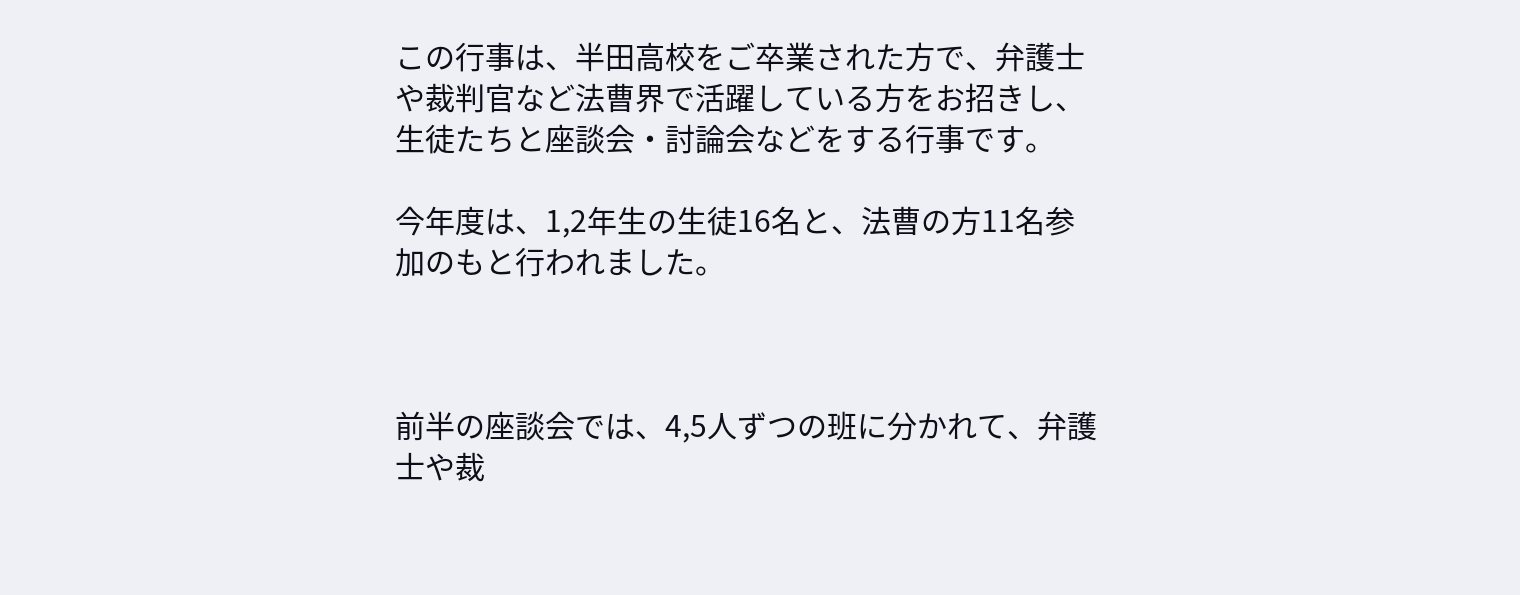この行事は、半田高校をご卒業された方で、弁護士や裁判官など法曹界で活躍している方をお招きし、生徒たちと座談会・討論会などをする行事です。

今年度は、1,2年生の生徒16名と、法曹の方11名参加のもと行われました。



前半の座談会では、4,5人ずつの班に分かれて、弁護士や裁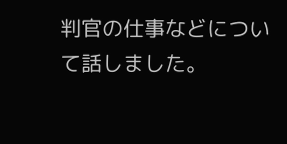判官の仕事などについて話しました。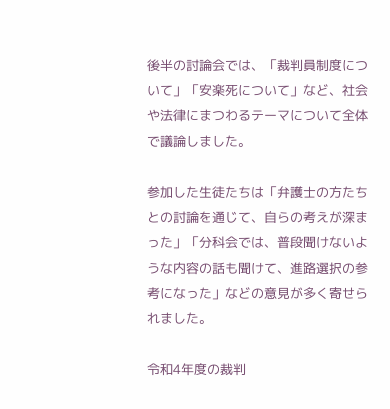後半の討論会では、「裁判員制度について」「安楽死について」など、社会や法律にまつわるテーマについて全体で議論しました。

参加した生徒たちは「弁護士の方たちとの討論を通じて、自らの考えが深まった」「分科会では、普段聞けないような内容の話も聞けて、進路選択の参考になった」などの意見が多く寄せられました。

令和4年度の裁判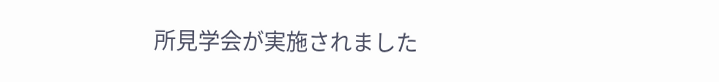所見学会が実施されました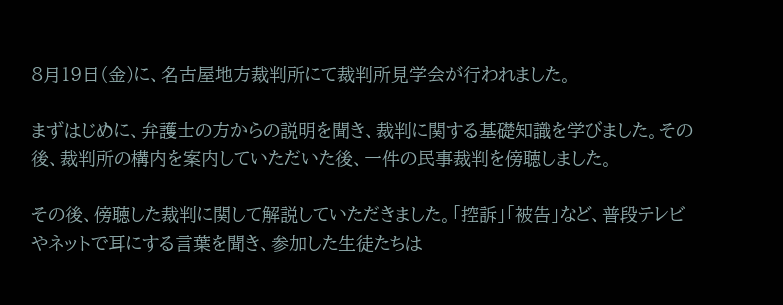8月19日(金)に、名古屋地方裁判所にて裁判所見学会が行われました。

まずはじめに、弁護士の方からの説明を聞き、裁判に関する基礎知識を学びました。その後、裁判所の構内を案内していただいた後、一件の民事裁判を傍聴しました。

その後、傍聴した裁判に関して解説していただきました。「控訴」「被告」など、普段テレビやネットで耳にする言葉を聞き、参加した生徒たちは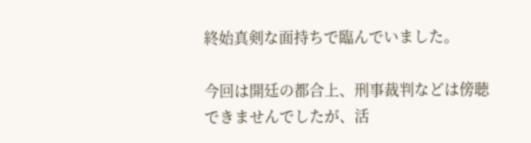終始真剣な面持ちで臨んでいました。

今回は開廷の都合上、刑事裁判などは傍聴できませんでしたが、活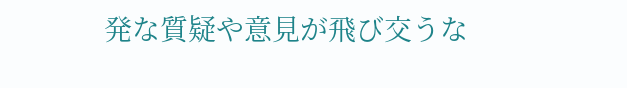発な質疑や意見が飛び交うな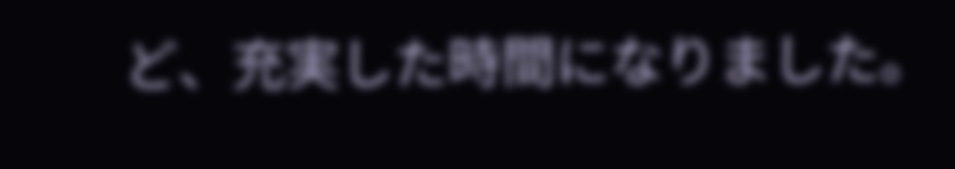ど、充実した時間になりました。